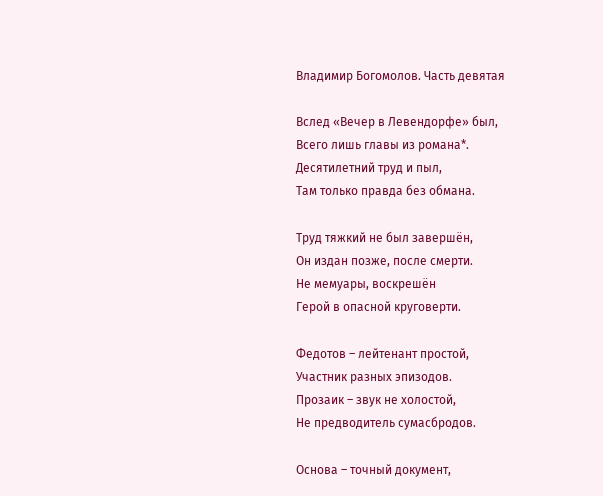Владимир Богомолов. Часть девятая

Вслед «Вечер в Левендорфе» был,
Всего лишь главы из романа*.
Десятилетний труд и пыл,
Там только правда без обмана.

Труд тяжкий не был завершён,
Он издан позже, после смерти.
Не мемуары, воскрешён
Герой в опасной круговерти.

Федотов – лейтенант простой,
Участник разных эпизодов.
Прозаик – звук не холостой,
Не предводитель сумасбродов.

Основа – точный документ,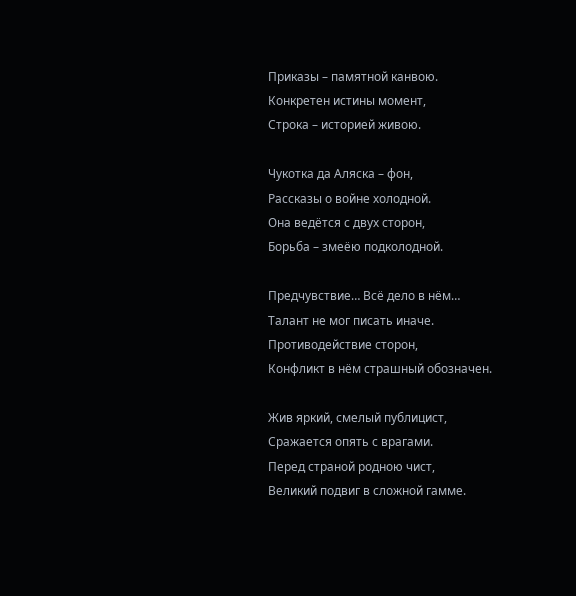Приказы – памятной канвою.
Конкретен истины момент,
Строка – историей живою.

Чукотка да Аляска – фон,
Рассказы о войне холодной.
Она ведётся с двух сторон,
Борьба – змеёю подколодной.

Предчувствие… Всё дело в нём…
Талант не мог писать иначе.
Противодействие сторон,
Конфликт в нём страшный обозначен.

Жив яркий, смелый публицист,
Сражается опять с врагами.
Перед страной родною чист,
Великий подвиг в сложной гамме.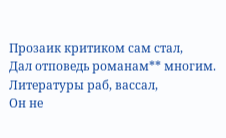Прозаик критиком сам стал,
Дал отповедь романам** многим.
Литературы раб, вассал,
Он не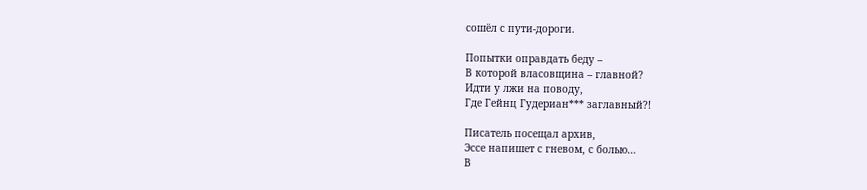сошёл с пути-дороги.

Попытки оправдать беду –
В которой власовщина – главной?
Идти у лжи на поводу,
Где Гейнц Гудериан*** заглавный?!

Писатель посещал архив,
Эссе напишет с гневом, с болью…
В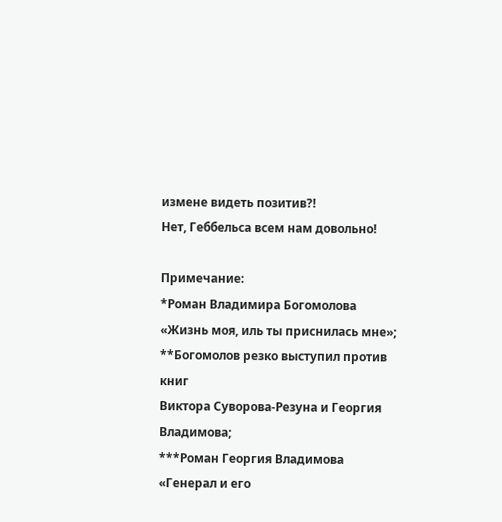измене видеть позитив?!
Нет, Геббельса всем нам довольно!

Примечание:
*Роман Владимира Богомолова
«Жизнь моя, иль ты приснилась мне»;
**Богомолов резко выступил против книг
Виктора Суворова-Резуна и Георгия Владимова;
***Роман Георгия Владимова «Генерал и его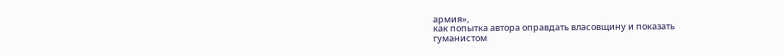армия»,
как попытка автора оправдать власовщину и показать
гуманистом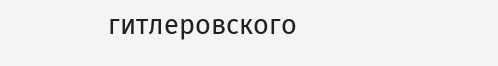гитлеровского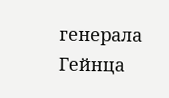генерала Гейнца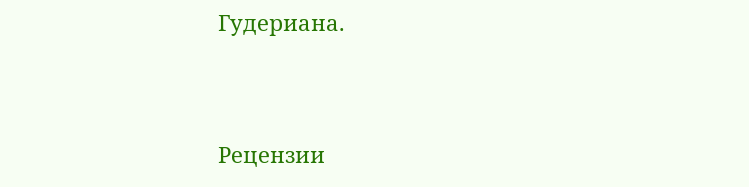Гудериана.


Рецензии